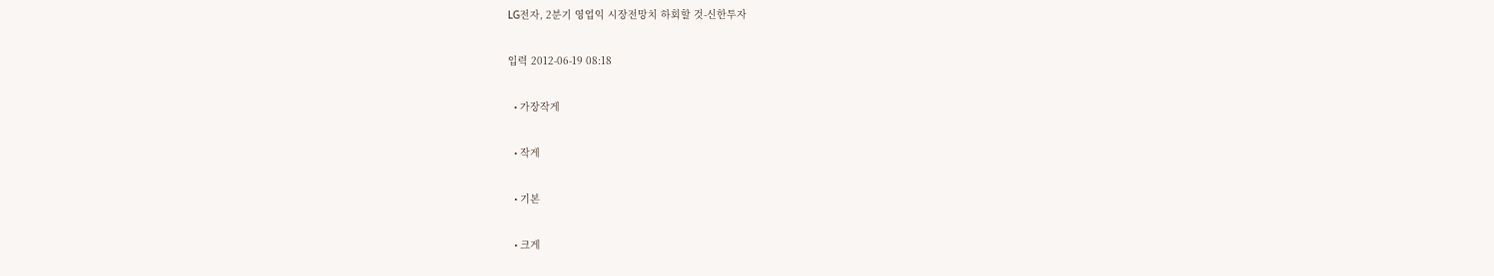LG전자, 2분기 영업익 시장전망치 하회할 것-신한투자

입력 2012-06-19 08:18

  • 가장작게

  • 작게

  • 기본

  • 크게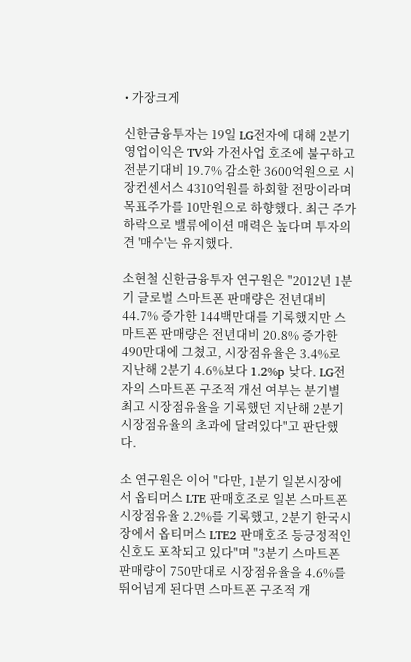• 가장크게

신한금융투자는 19일 LG전자에 대해 2분기 영업이익은 TV와 가전사업 호조에 불구하고 전분기대비 19.7% 감소한 3600억원으로 시장컨센서스 4310억원를 하회할 전망이라며 목표주가를 10만원으로 하향했다. 최근 주가하락으로 밸류에이션 매력은 높다며 투자의견 '매수'는 유지했다.

소현철 신한금융투자 연구원은 "2012년 1분기 글로벌 스마트폰 판매량은 전년대비 44.7% 증가한 144백만대를 기록했지만 스마트폰 판매량은 전년대비 20.8% 증가한 490만대에 그쳤고, 시장점유율은 3.4%로 지난해 2분기 4.6%보다 1.2%p 낮다. LG전자의 스마트폰 구조적 개선 여부는 분기별 최고 시장점유율을 기록했던 지난해 2분기 시장점유율의 초과에 달려있다"고 판단했다.

소 연구원은 이어 "다만, 1분기 일본시장에서 옵티머스 LTE 판매호조로 일본 스마트폰 시장점유율 2.2%를 기록했고, 2분기 한국시장에서 옵티머스 LTE2 판매호조 등긍정적인 신호도 포착되고 있다"며 "3분기 스마트폰 판매량이 750만대로 시장점유율을 4.6%를 뛰어넘게 된다면 스마트폰 구조적 개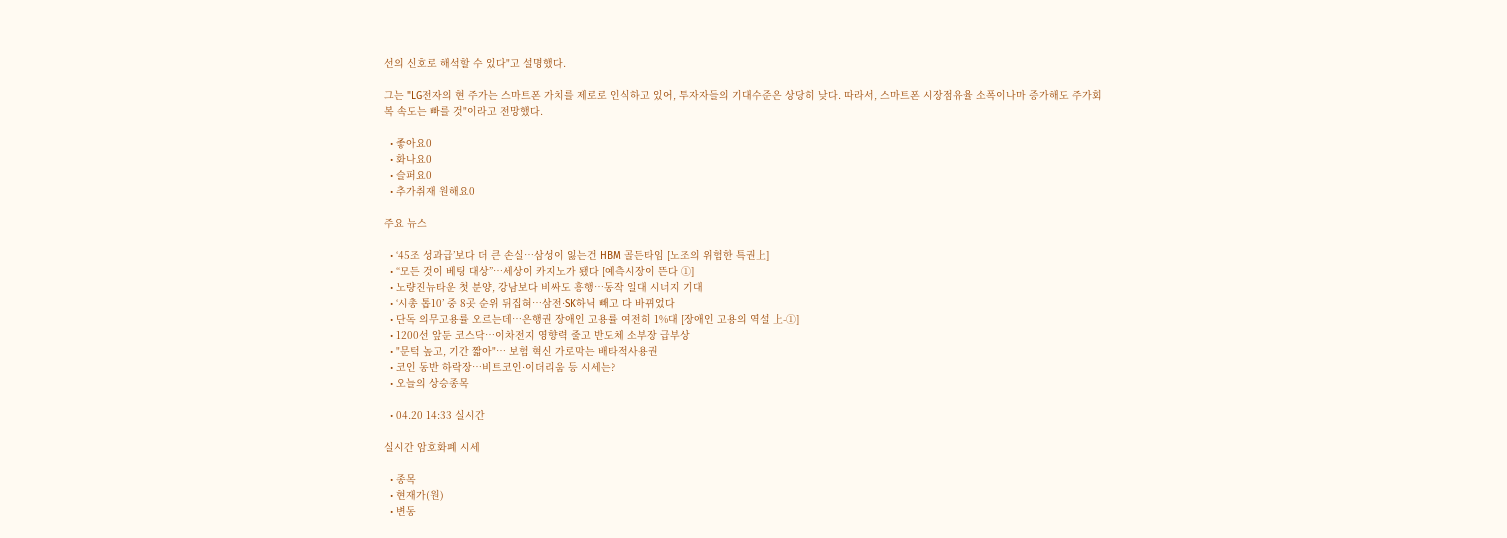선의 신호로 해석할 수 있다"고 설명했다.

그는 "LG전자의 현 주가는 스마트폰 가치를 제로로 인식하고 있어, 투자자들의 기대수준은 상당히 낮다. 따라서, 스마트폰 시장점유율 소폭이나마 증가해도 주가회복 속도는 빠를 것"이라고 전망했다.

  • 좋아요0
  • 화나요0
  • 슬퍼요0
  • 추가취재 원해요0

주요 뉴스

  • ‘45조 성과급’보다 더 큰 손실…삼성이 잃는건 HBM 골든타임 [노조의 위험한 특권上]
  • “모든 것이 베팅 대상”…세상이 카지노가 됐다 [예측시장이 뜬다 ①]
  • 노량진뉴타운 첫 분양, 강남보다 비싸도 흥행⋯동작 일대 시너지 기대
  • ‘시총 톱10’ 중 8곳 순위 뒤집혀⋯삼전·SK하닉 빼고 다 바뀌었다
  • 단독 의무고용률 오르는데…은행권 장애인 고용률 여전히 1%대 [장애인 고용의 역설 上-①]
  • 1200선 앞둔 코스닥…이차전지 영향력 줄고 반도체 소부장 급부상
  • "문턱 높고, 기간 짧아"… 보험 혁신 가로막는 배타적사용권
  • 코인 동반 하락장…비트코인·이더리움 등 시세는?
  • 오늘의 상승종목

  • 04.20 14:33 실시간

실시간 암호화폐 시세

  • 종목
  • 현재가(원)
  • 변동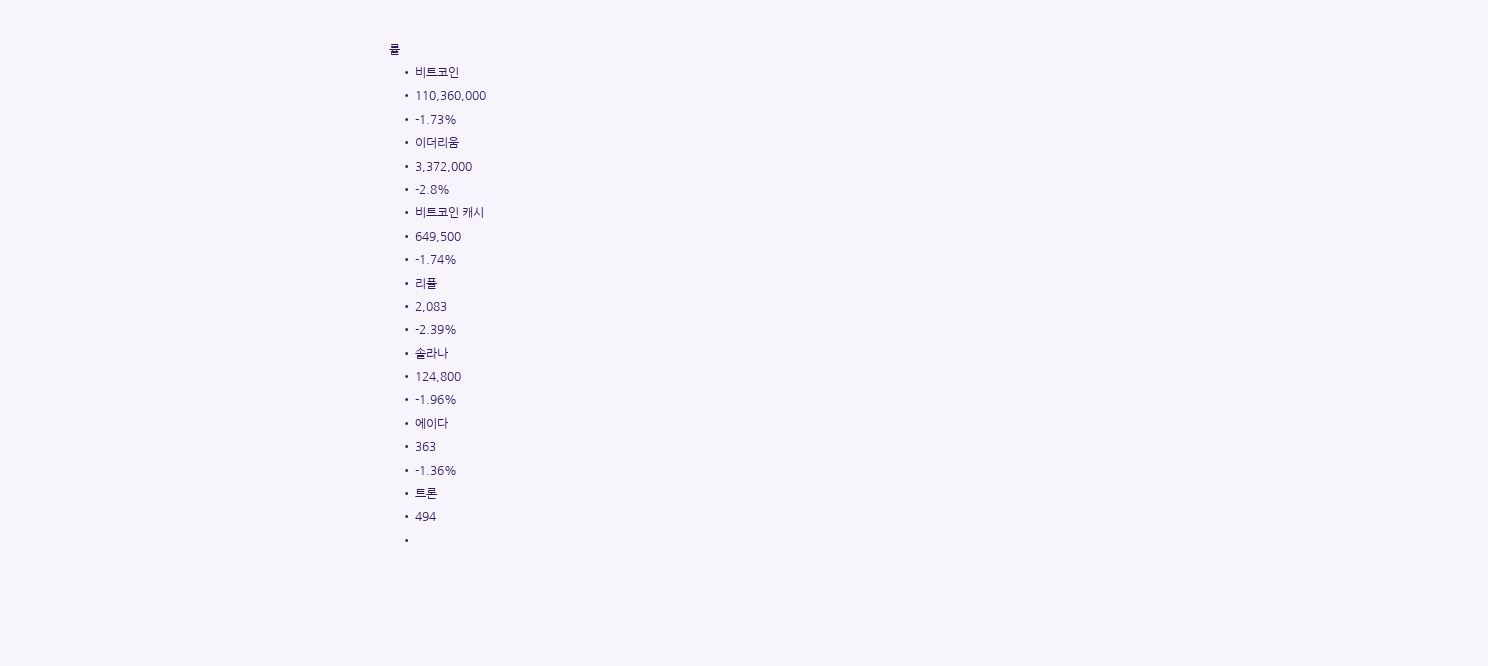률
    • 비트코인
    • 110,360,000
    • -1.73%
    • 이더리움
    • 3,372,000
    • -2.8%
    • 비트코인 캐시
    • 649,500
    • -1.74%
    • 리플
    • 2,083
    • -2.39%
    • 솔라나
    • 124,800
    • -1.96%
    • 에이다
    • 363
    • -1.36%
    • 트론
    • 494
    •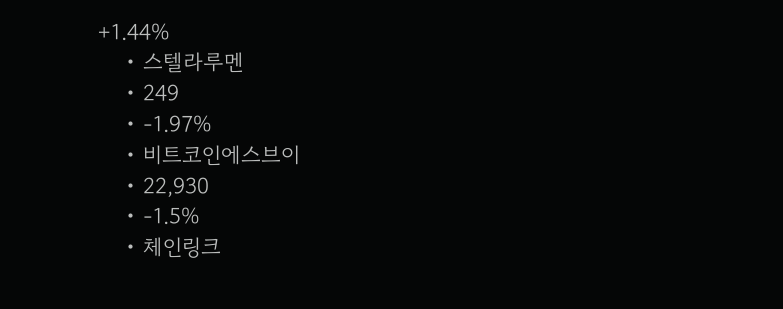+1.44%
    • 스텔라루멘
    • 249
    • -1.97%
    • 비트코인에스브이
    • 22,930
    • -1.5%
    • 체인링크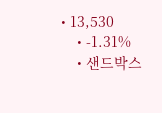• 13,530
    • -1.31%
    • 샌드박스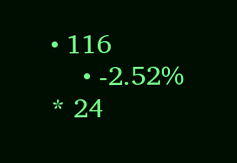• 116
    • -2.52%
* 24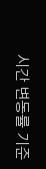시간 변동률 기준